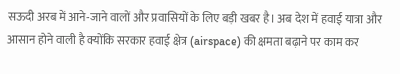सऊदी अरब में आने-जाने वालों और प्रवासियों के लिए बड़ी खबर है। अब देश में हवाई यात्रा और आसान होने वाली है क्योंकि सरकार हवाई क्षेत्र (airspace) की क्षमता बढ़ाने पर काम कर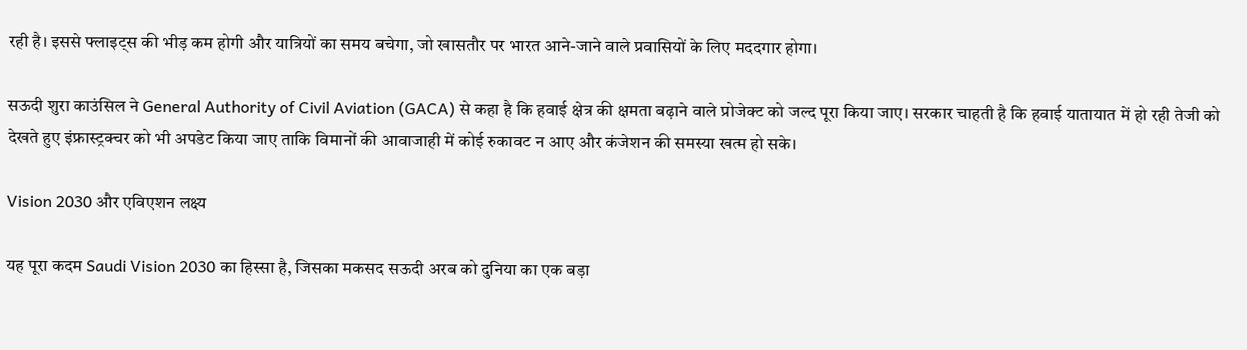रही है। इससे फ्लाइट्स की भीड़ कम होगी और यात्रियों का समय बचेगा, जो खासतौर पर भारत आने-जाने वाले प्रवासियों के लिए मददगार होगा।

सऊदी शुरा काउंसिल ने General Authority of Civil Aviation (GACA) से कहा है कि हवाई क्षेत्र की क्षमता बढ़ाने वाले प्रोजेक्ट को जल्द पूरा किया जाए। सरकार चाहती है कि हवाई यातायात में हो रही तेजी को देखते हुए इंफ्रास्ट्रक्चर को भी अपडेट किया जाए ताकि विमानों की आवाजाही में कोई रुकावट न आए और कंजेशन की समस्या खत्म हो सके।

Vision 2030 और एविएशन लक्ष्य

यह पूरा कदम Saudi Vision 2030 का हिस्सा है, जिसका मकसद सऊदी अरब को दुनिया का एक बड़ा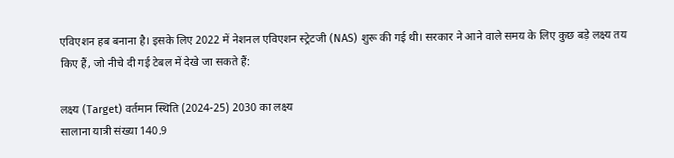एविएशन हब बनाना है। इसके लिए 2022 में नेशनल एविएशन स्ट्रेटजी (NAS) शुरू की गई थी। सरकार ने आने वाले समय के लिए कुछ बड़े लक्ष्य तय किए हैं, जो नीचे दी गई टेबल में देखे जा सकते हैं:

लक्ष्य (Target) वर्तमान स्थिति (2024-25) 2030 का लक्ष्य
सालाना यात्री संख्या 140.9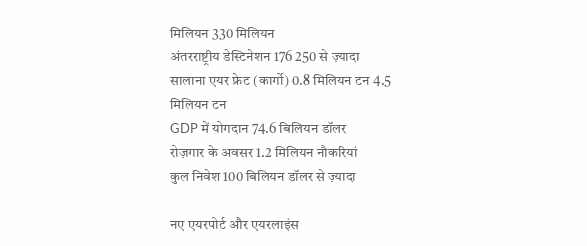मिलियन 330 मिलियन
अंतरराष्ट्रीय डेस्टिनेशन 176 250 से ज़्यादा
सालाना एयर फ्रेट (कार्गो) 0.8 मिलियन टन 4.5 मिलियन टन
GDP में योगदान 74.6 बिलियन डॉलर
रोज़गार के अवसर 1.2 मिलियन नौकरियां
कुल निवेश 100 बिलियन डॉलर से ज़्यादा

नए एयरपोर्ट और एयरलाइंस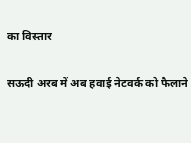का विस्तार

सऊदी अरब में अब हवाई नेटवर्क को फैलाने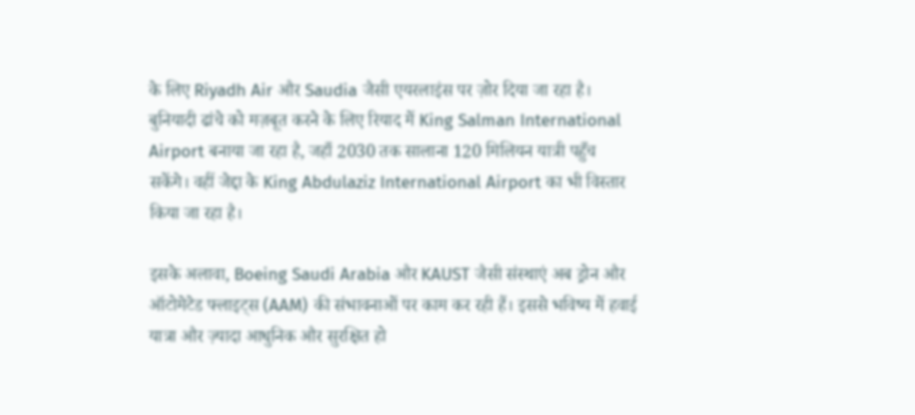के लिए Riyadh Air और Saudia जैसी एयरलाइंस पर ज़ोर दिया जा रहा है। बुनियादी ढांचे को मज़बूत करने के लिए रियाद में King Salman International Airport बनाया जा रहा है, जहाँ 2030 तक सालाना 120 मिलियन यात्री पहुँच सकेंगे। वहीं जेद्दा के King Abdulaziz International Airport का भी विस्तार किया जा रहा है।

इसके अलावा, Boeing Saudi Arabia और KAUST जैसी संस्थाएं अब ड्रोन और ऑटोमेटेड फ्लाइट्स (AAM) की संभावनाओं पर काम कर रही हैं। इससे भविष्य में हवाई यात्रा और ज़्यादा आधुनिक और सुरक्षित हो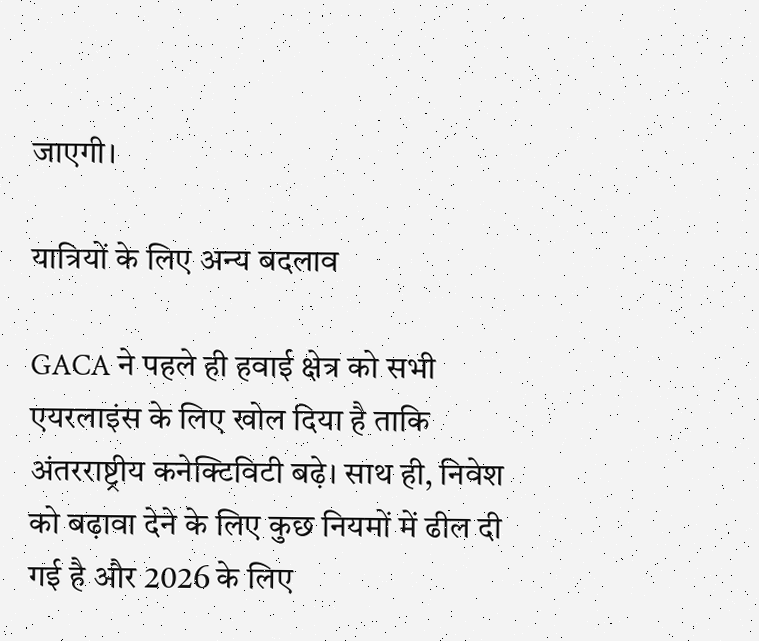जाएगी।

यात्रियों के लिए अन्य बदलाव

GACA ने पहले ही हवाई क्षेत्र को सभी एयरलाइंस के लिए खोल दिया है ताकि अंतरराष्ट्रीय कनेक्टिविटी बढ़े। साथ ही, निवेश को बढ़ावा देने के लिए कुछ नियमों में ढील दी गई है और 2026 के लिए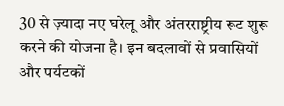30 से ज़्यादा नए घरेलू और अंतरराष्ट्रीय रूट शुरू करने की योजना है। इन बदलावों से प्रवासियों और पर्यटकों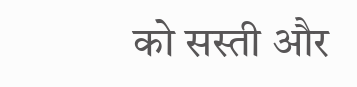को सस्ती और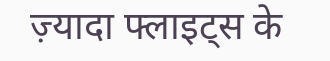ज़्यादा फ्लाइट्स के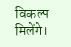विकल्प मिलेंगे।